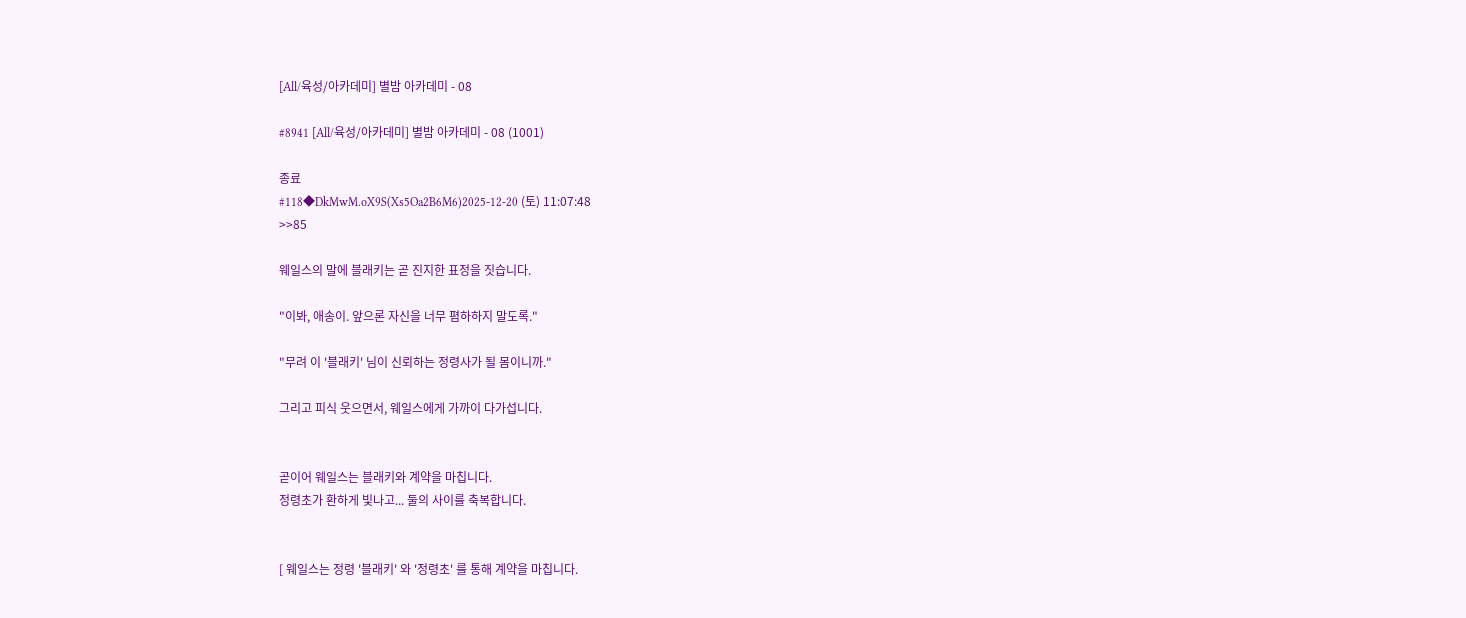[All/육성/아카데미] 별밤 아카데미 - 08

#8941 [All/육성/아카데미] 별밤 아카데미 - 08 (1001)

종료
#118◆DkMwM.oX9S(Xs5Oa2B6M6)2025-12-20 (토) 11:07:48
>>85

웨일스의 말에 블래키는 곧 진지한 표정을 짓습니다.

"이봐, 애송이. 앞으론 자신을 너무 폄하하지 말도록."

"무려 이 '블래키' 님이 신뢰하는 정령사가 될 몸이니까."

그리고 피식 웃으면서, 웨일스에게 가까이 다가섭니다.


곧이어 웨일스는 블래키와 계약을 마칩니다.
정령초가 환하게 빛나고... 둘의 사이를 축복합니다.


[ 웨일스는 정령 '블래키' 와 '정령초' 를 통해 계약을 마칩니다.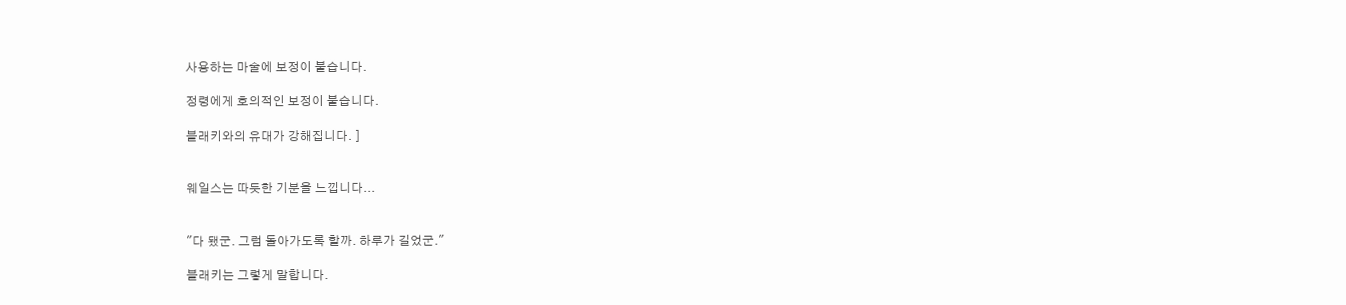사용하는 마술에 보정이 붙습니다.

정령에게 호의적인 보정이 붙습니다.

블래키와의 유대가 강해집니다. ]


웨일스는 따듯한 기분을 느낍니다...


"다 됐군. 그럼 돌아가도록 할까. 하루가 길었군."

블래키는 그렇게 말합니다.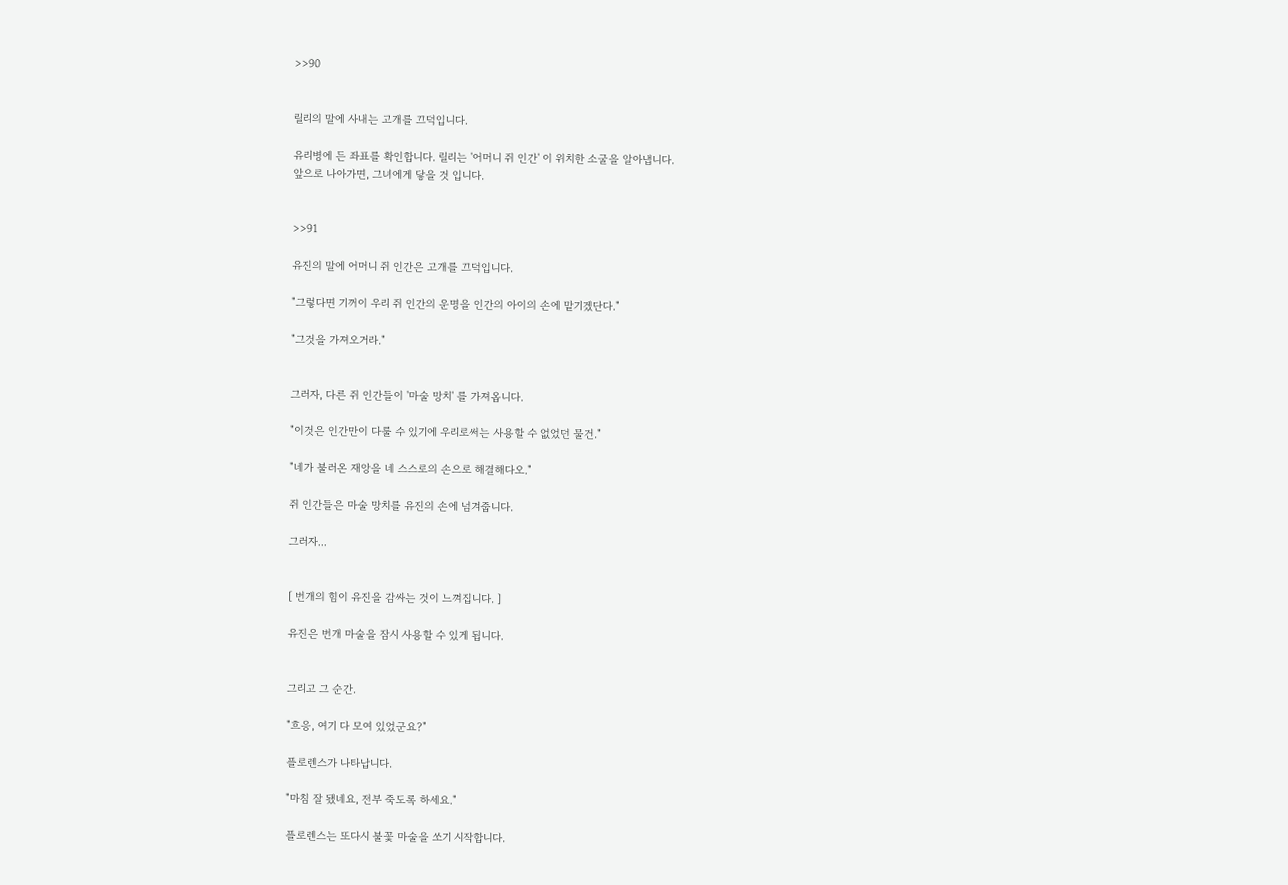>>90


릴리의 말에 사내는 고개를 끄덕입니다.

유리병에 든 좌표를 확인합니다. 릴리는 '어머니 쥐 인간' 이 위치한 소굴을 알아냅니다.
앞으로 나아가면, 그녀에게 닿을 것 입니다.


>>91

유진의 말에 어머니 쥐 인간은 고개를 끄덕입니다.

"그렇다면 기꺼이 우리 쥐 인간의 운명을 인간의 아이의 손에 맡기겠단다."

"그것을 가져오거라."


그러자, 다른 쥐 인간들이 '마술 망치' 를 가져옵니다.

"이것은 인간만이 다룰 수 있기에 우리로써는 사용할 수 없었던 물건."

"네가 불러온 재앙을 네 스스로의 손으로 해결해다오."

쥐 인간들은 마술 망치를 유진의 손에 넘겨줍니다.

그러자...


[ 번개의 힘이 유진을 감싸는 것이 느껴집니다. ]

유진은 번개 마술을 잠시 사용할 수 있게 됩니다.


그리고 그 순간.

"흐응, 여기 다 모여 있었군요?"

플로렌스가 나타납니다.

"마침 잘 됐네요, 전부 죽도록 하세요."

플로렌스는 또다시 불꽃 마술을 쏘기 시작합니다.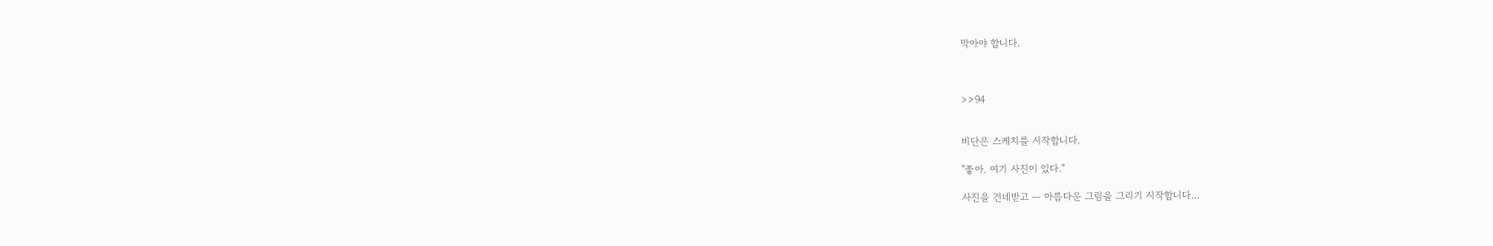막아야 합니다.



>>94


비단은 스케치를 시작합니다.

"좋아. 여기 사진이 있다."

사진을 건네받고 ㅡ 아름다운 그림을 그리기 시작합니다...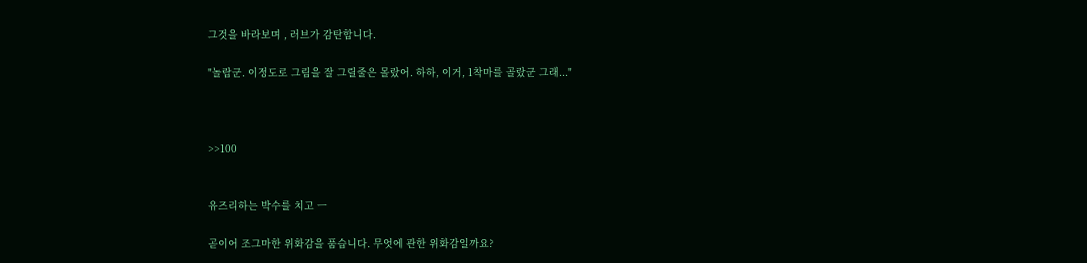그것을 바라보며 , 러브가 감탄합니다.

"놀랍군. 이정도로 그림을 잘 그릴줄은 몰랐어. 하하, 이거, 1착마를 골랐군 그래..."



>>100


유즈리하는 박수를 치고 ㅡ

곧이어 조그마한 위화감을 품습니다. 무엇에 관한 위화감일까요?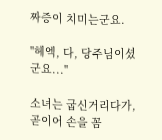짜증이 치미는군요.

"헤엑, 다, 당주님이셨군요..."

소녀는 굽신거리다가, 곧이어 손을 꼼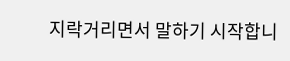지락거리면서 말하기 시작합니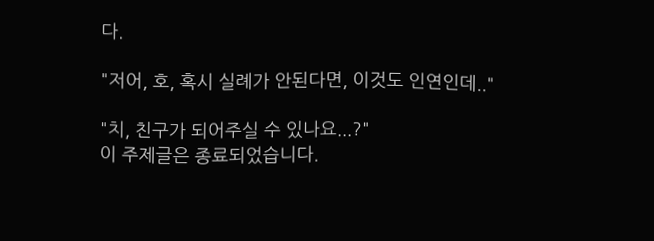다.

"저어, 호, 혹시 실례가 안된다면, 이것도 인연인데.."

"치, 친구가 되어주실 수 있나요...?"
이 주제글은 종료되었습니다.